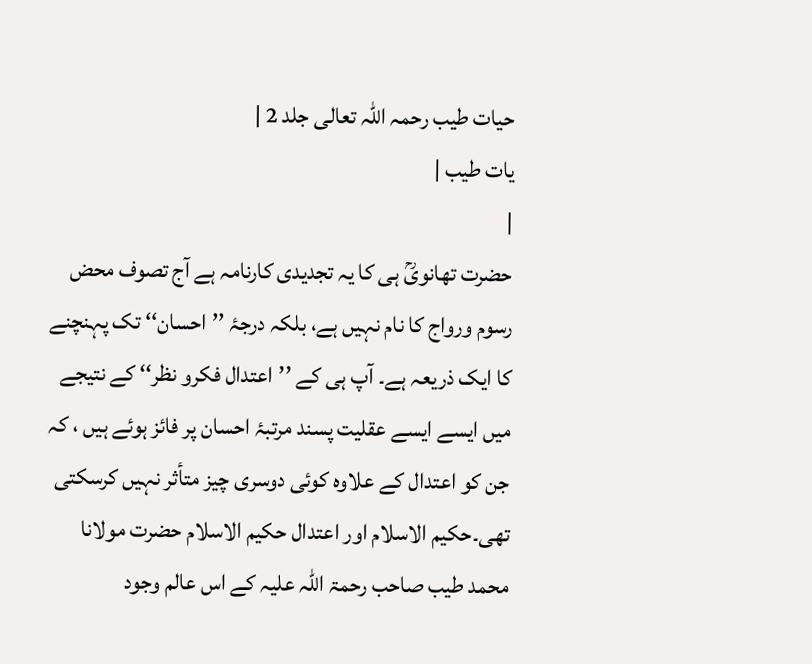حیات طیب رحمہ اللہ تعالی جلد 2 |
یات طیب |
|
حضرت تھانویؒ ہی کا یہ تجدیدی کارنامہ ہے آج تصوف محض رسوم ورواج کا نام نہیں ہے، بلکہ درجۂ ’’احسان‘‘ تک پہنچنے کا ایک ذریعہ ہے۔ آپ ہی کے ’’اعتدال فکرو نظر‘‘ کے نتیجے میں ایسے ایسے عقلیت پسند مرتبۂ احسان پر فائز ہوئے ہیں ، کہ جن کو اعتدال کے علاوہ کوئی دوسری چیز متأثر نہیں کرسکتی تھی۔حکیم الاسلام اور اعتدال حکیم الاسلام حضرت مولانا محمد طیب صاحب رحمۃ اللہ علیہ کے اس عالم وجود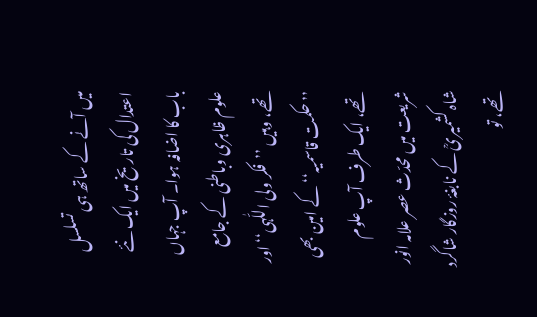میں آنے کے ساتھ ہی تسلسل اعتدال کی تاریخ میں ایک نئے باب کا اضافہ ہوا۔ آپ جہاں علوم ظاہری وباطنی کے جامع تھے، وہیں ’’فکر ولی اللّٰہی‘‘ اور ’’حکمت قاسمیہ‘‘ کے امین بھی تھے، ایک طرف آپ علوم شریعت میں محدّث عصر علامہ انور شاہ کشمیریؒ کے نابغۂ روزگار شاگرد تھے، تو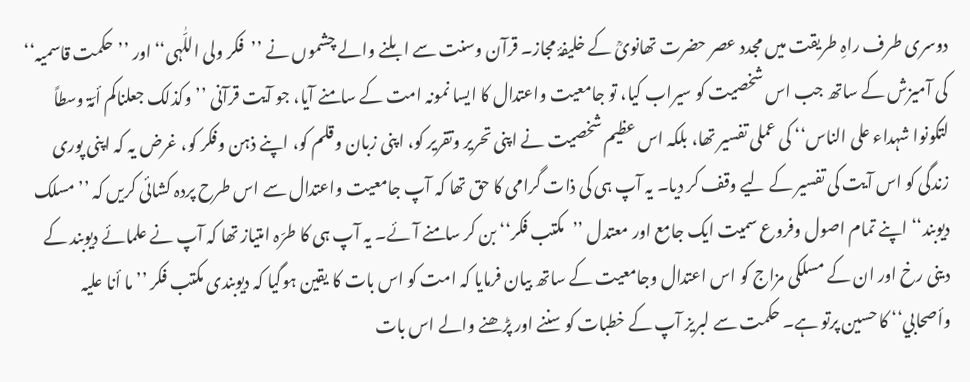دوسری طرف راہِ طریقت میں مجدد عصر حضرت تھانویؒ کے خلیفۂ مجاز۔ قرآن وسنت سے ابلنے والے چشموں نے ’’فکر ولی اللّٰہی‘‘ اور ’’حکمت قاسمیہ‘‘ کی آمیزش کے ساتھ جب اس شخصیت کو سیراب کیا، تو جامعیت واعتدال کا ایسا نمونہ امت کے سامنے آیا، جو آیت قرآنی ’’وکذلک جعلناکم أمّۃ وسطاً لتکونوا شہداء علی الناس‘‘ کی عملی تفسیر تھا، بلکہ اس عظیم شخصیت نے اپنی تحریر وتقریر کو، اپنی زبان وقلم کو، اپنے ذہن وفکر کو، غرض یہ کہ اپنی پوری زندگی کو اس آیت کی تفسیر کے لیے وقف کر دیا۔ یہ آپ ہی کی ذات گرامی کا حق تھا کہ آپ جامعیت واعتدال سے اس طرح پردہ کشائی کریں کہ ’’مسلک دیوبند‘‘ اپنے تمام اصول وفروع سمیت ایک جامع اور معتدل ’’مکتب فکر‘‘ بن کر سامنے آئے۔ یہ آپ ہی کا طرّہ امتیاز تھا کہ آپ نے علمائے دیوبند کے دینی رخ اور ان کے مسلکی مزاج کو اس اعتدال وجامعیت کے ساتھ بیان فرمایا کہ امت کو اس بات کا یقین ہوگیا کہ دیوبندی مکتب فکر ’’ما أنا علیہ وأصحابي‘‘ کا حسین پرتو ہے۔ حکمت سے لبریز آپ کے خطبات کو سننے اور پڑھنے والے اس بات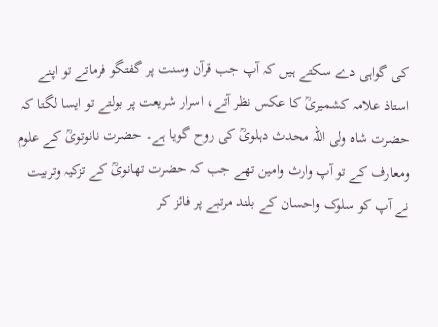کی گواہی دے سکتے ہیں کہ آپ جب قرآن وسنت پر گفتگو فرماتے تو اپنے استاذ علامہ کشمیریؒ کا عکس نظر آتے، اسرار شریعت پر بولتے تو ایسا لگتا کہ حضرت شاہ ولی اللہ محدث دہلویؒ کی روح گویا ہے۔ حضرت نانوتویؒ کے علوم ومعارف کے تو آپ وارث وامین تھے جب کہ حضرت تھانویؒ کے تزکیہ وتربیت نے آپ کو سلوک واحسان کے بلند مرتبے پر فائز کر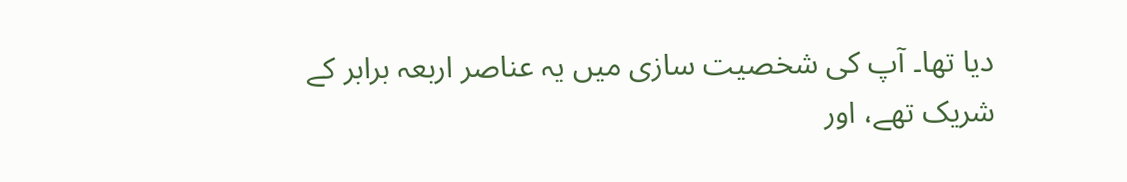دیا تھا۔ آپ کی شخصیت سازی میں یہ عناصر اربعہ برابر کے شریک تھے، اور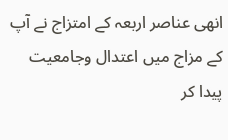انھی عناصر اربعہ کے امتزاج نے آپ کے مزاج میں اعتدال وجامعیت پیدا کر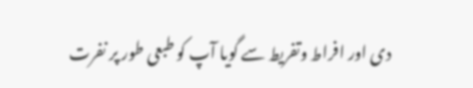دی اور افراط وتفریط سے گویا آپ کو طبعی طور پر نفرت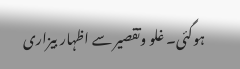ہوگئی۔ غلو وتقصیر سے اظہار بیزاری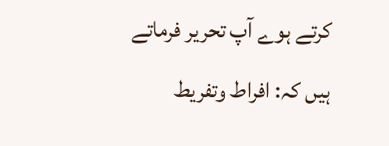کرتے ہوے آپ تحریر فرماتے ہیں کہ: افراط وتفریط